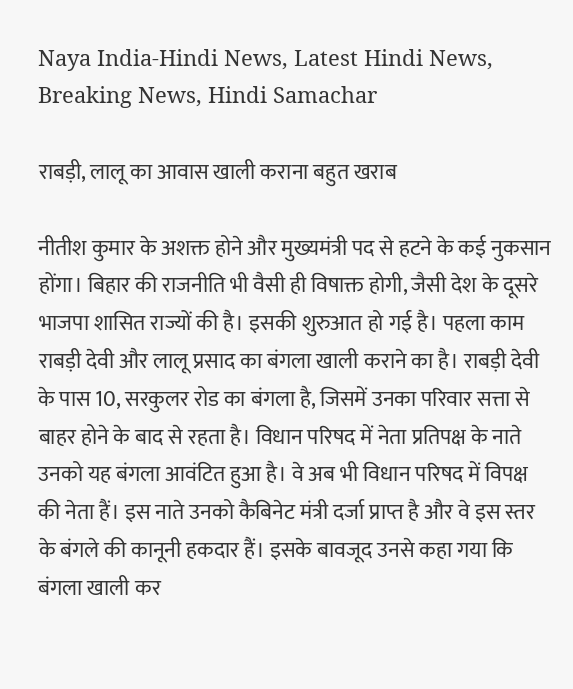Naya India-Hindi News, Latest Hindi News, Breaking News, Hindi Samachar

राबड़ी, लालू का आवास खाली कराना बहुत खराब

नीतीश कुमार के अशक्त होने और मुख्यमंत्री पद से हटने के कई नुकसान होंगा। बिहार की राजनीति भी वैसी ही विषाक्त होगी, जैसी देश के दूसरे भाजपा शासित राज्यों की है। इसकी शुरुआत हो गई है। पहला काम राबड़ी देवी और लालू प्रसाद का बंगला खाली कराने का है। राबड़ी देवी के पास 10, सरकुलर रोड का बंगला है, जिसमें उनका परिवार सत्ता से बाहर होने के बाद से रहता है। विधान परिषद में नेता प्रतिपक्ष के नाते उनको यह बंगला आवंटित हुआ है। वे अब भी विधान परिषद में विपक्ष की नेता हैं। इस नाते उनको कैबिनेट मंत्री दर्जा प्राप्त है और वे इस स्तर के बंगले की कानूनी हकदार हैं। इसके बावजूद उनसे कहा गया कि बंगला खाली कर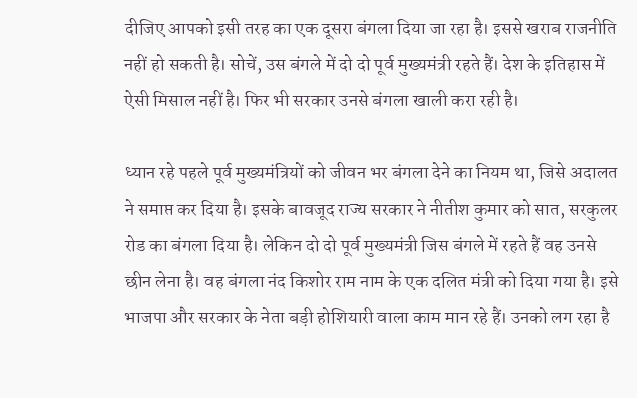दीजिए आपको इसी तरह का एक दूसरा बंगला दिया जा रहा है। इससे खराब राजनीति नहीं हो सकती है। सोचें, उस बंगले में दो दो पूर्व मुख्यमंत्री रहते हैं। देश के इतिहास में ऐसी मिसाल नहीं है। फिर भी सरकार उनसे बंगला खाली करा रही है।

ध्यान रहे पहले पूर्व मुख्यमंत्रियों को जीवन भर बंगला देने का नियम था, जिसे अदालत ने समाप्त कर दिया है। इसके बावजूद राज्य सरकार ने नीतीश कुमार को सात, सरकुलर रोड का बंगला दिया है। लेकिन दो दो पूर्व मुख्यमंत्री जिस बंगले में रहते हैं वह उनसे छीन लेना है। वह बंगला नंद किशोर राम नाम के एक दलित मंत्री को दिया गया है। इसे भाजपा और सरकार के नेता बड़ी होशियारी वाला काम मान रहे हैं। उनको लग रहा है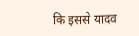कि इससे यादव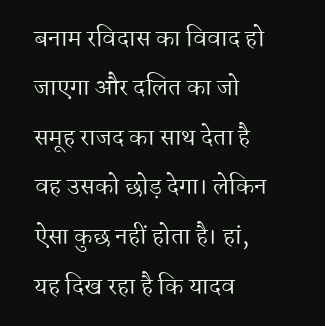बनाम रविदास का विवाद हो जाएगा और दलित का जो समूह राजद का साथ देता है वह उसको छोड़ देगा। लेकिन ऐसा कुछ नहीं होता है। हां, यह दिख रहा है कि यादव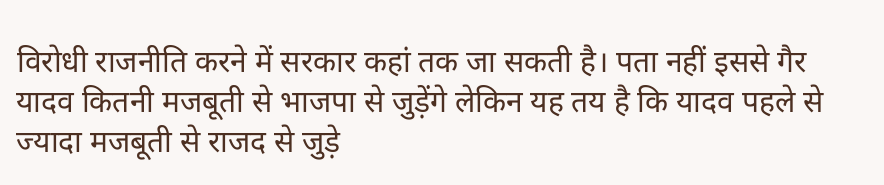विरोधी राजनीति करने में सरकार कहां तक जा सकती है। पता नहीं इससे गैर यादव कितनी मजबूती से भाजपा से जुड़ेंगे लेकिन यह तय है कि यादव पहले से ज्यादा मजबूती से राजद से जुड़े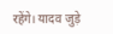रहेंगे। यादव जुड़े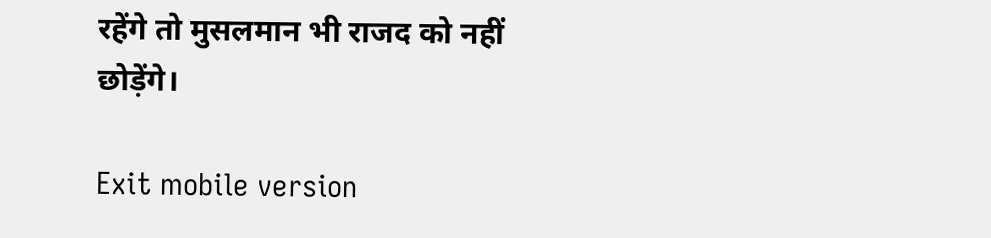रहेंगे तो मुसलमान भी राजद को नहीं छोड़ेंगे।

Exit mobile version